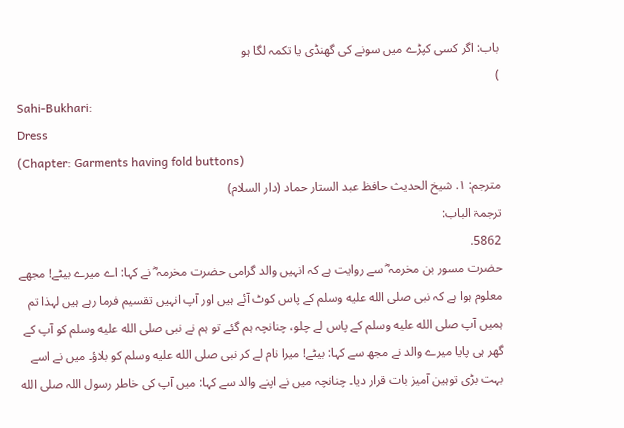باب: اگر کسی کپڑے میں سونے کی گھنڈی یا تکمہ لگا ہو
)
Sahi-Bukhari:
Dress
(Chapter: Garments having fold buttons)
مترجم: ١. شیخ الحدیث حافظ عبد الستار حماد (دار السلام)
ترجمۃ الباب:
5862.
حضرت مسور بن مخرمہ ؓ سے روایت ہے کہ انہیں والد گرامی حضرت مخرمہ ؓ نے کہا: اے میرے بیٹے! مجھے معلوم ہوا ہے کہ نبی صلى الله عليه وسلم کے پاس کوٹ آئے ہیں اور آپ انہیں تقسیم فرما رہے ہیں لہذا تم ہمیں آپ صلى الله عليه وسلم کے پاس لے چلو، چنانچہ ہم گئے تو ہم نے نبی صلى الله عليه وسلم کو آپ کے گھر ہی پایا میرے والد نے مجھ سے کہا: بیٹے! میرا نام لے کر نبی صلى الله عليه وسلم کو بلاؤ۔ میں نے اسے بہت بڑی توہین آمیز بات قرار دیا۔ چنانچہ میں نے اپنے والد سے کہا: میں آپ کی خاطر رسول اللہ صلى الله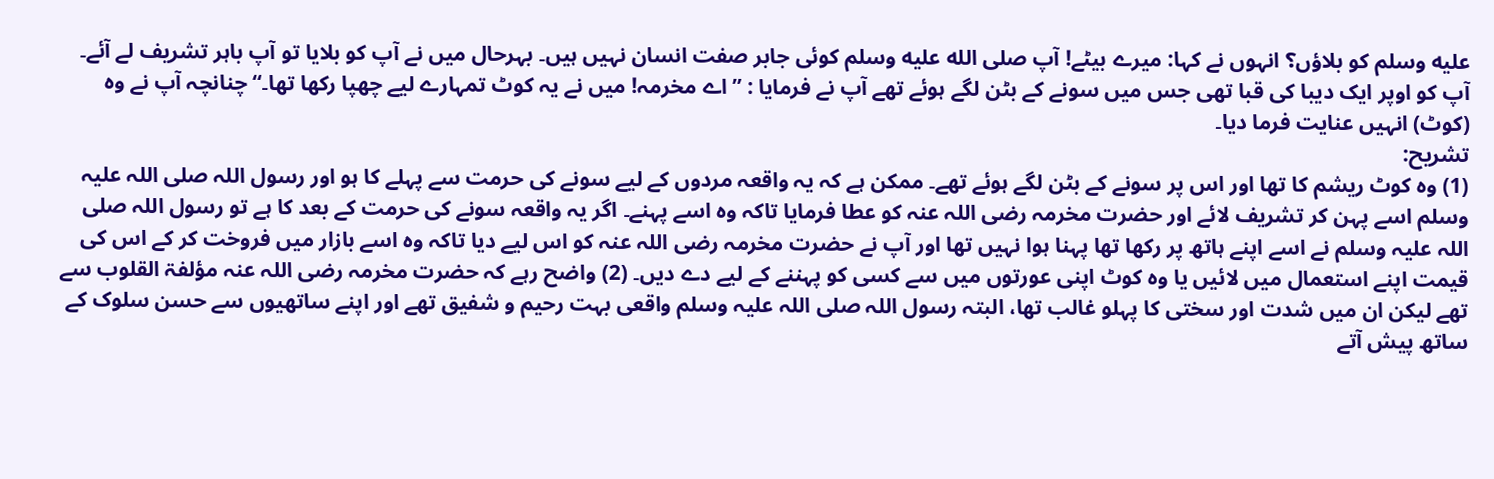عليه وسلم کو بلاؤں؟ انہوں نے کہا: میرے بیٹے! آپ صلى الله عليه وسلم کوئی جابر صفت انسان نہیں ہیں۔ بہرحال میں نے آپ کو بلایا تو آپ باہر تشریف لے آئے۔ آپ کو اوپر ایک دیبا کی قبا تھی جس میں سونے کے بٹن لگے ہوئے تھے آپ نے فرمایا : ”اے مخرمہ! میں نے یہ کوٹ تمہارے لیے چھپا رکھا تھا۔“ چنانچہ آپ نے وہ (کوٹ) انہیں عنایت فرما دیا۔
تشریح:
(1) وہ کوٹ ریشم کا تھا اور اس پر سونے کے بٹن لگے ہوئے تھے۔ ممکن ہے کہ یہ واقعہ مردوں کے لیے سونے کی حرمت سے پہلے کا ہو اور رسول اللہ صلی اللہ علیہ وسلم اسے پہن کر تشریف لائے اور حضرت مخرمہ رضی اللہ عنہ کو عطا فرمایا تاکہ وہ اسے پہنے۔ اگر یہ واقعہ سونے کی حرمت کے بعد کا ہے تو رسول اللہ صلی اللہ علیہ وسلم نے اسے اپنے ہاتھ پر رکھا تھا پہنا ہوا نہیں تھا اور آپ نے حضرت مخرمہ رضی اللہ عنہ کو اس لیے دیا تاکہ وہ اسے بازار میں فروخت کر کے اس کی قیمت اپنے استعمال میں لائیں یا وہ کوٹ اپنی عورتوں میں سے کسی کو پہننے کے لیے دے دیں۔ (2) واضح رہے کہ حضرت مخرمہ رضی اللہ عنہ مؤلفۃ القلوب سے تھے لیکن ان میں شدت اور سختی کا پہلو غالب تھا، البتہ رسول اللہ صلی اللہ علیہ وسلم واقعی بہت رحیم و شفیق تھے اور اپنے ساتھیوں سے حسن سلوک کے ساتھ پیش آتے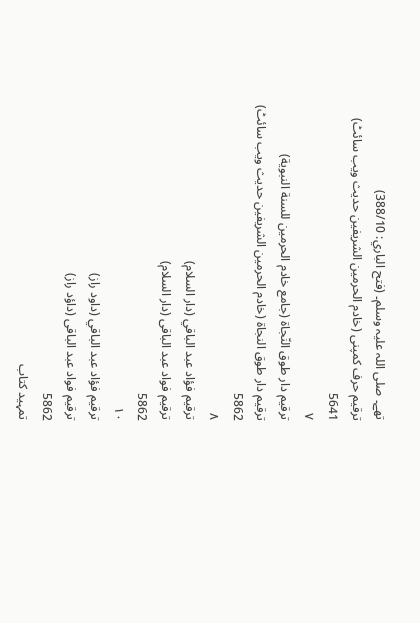تھے۔ صلی اللہ علیہ وسلم۔ (فتح الباري: 388/10)
ترقیم حرف کمپنی (خادم الحرمین الشریفین حدیث ویب سائٹ)
5641
٧
ترقيم دار طوق النّجاة (جامع خادم الحرمين للسنة النبوية)
ترقیم دار طوق النجاۃ (خادم الحرمین الشریفین حدیث ویب سائٹ)
5862
٨
ترقيم فؤاد عبد الباقي (دار السلام)
ترقیم فواد عبد الباقی (دار السلام)
5862
١٠
ترقيم فؤاد عبد الباقي (داود راز)
ترقیم فواد عبد الباقی (داؤد راز)
5862
تمہید کتاب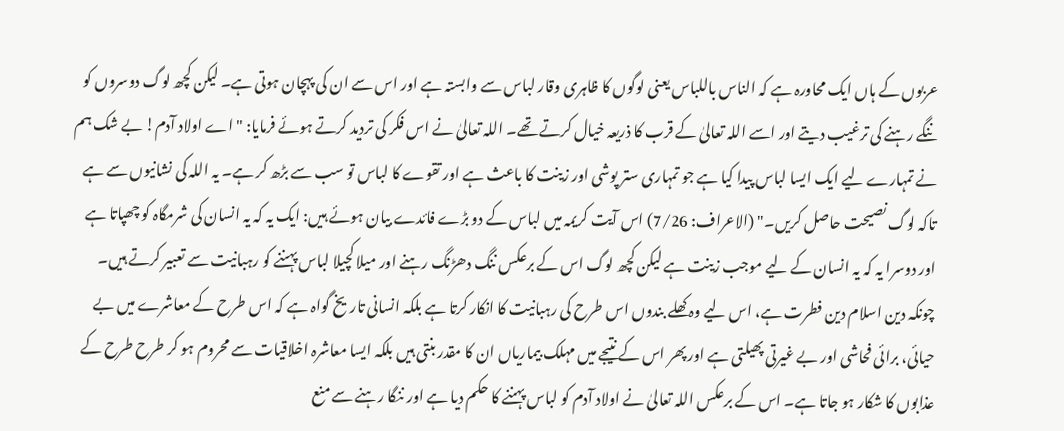عربوں کے ہاں ایک محاورہ ہے کہ الناس باللباس یعنی لوگوں کا ظاہری وقار لباس سے وابستہ ہے اور اس سے ان کی پہچان ہوتی ہے۔ لیکن کچھ لوگ دوسروں کو ننگے رہنے کی ترغیب دیتے اور اسے اللہ تعالیٰ کے قرب کا ذریعہ خیال کرتے تھے۔ اللہ تعالیٰ نے اس فکر کی تردید کرتے ہوئے فرمایا: "اے اولاد آدم! بے شک ہم نے تمہارے لیے ایک ایسا لباس پیدا کیا ہے جو تمہاری ستر پوشی اور زینت کا باعث ہے اور تقوے کا لباس تو سب سے بڑھ کر ہے۔ یہ اللہ کی نشانیوں سے ہے تاکہ لوگ نصیحت حاصل کریں۔" (الاعراف: 7/26) اس آیت کریمہ میں لباس کے دو بڑے فائدے بیان ہوئے ہیں: ایک یہ کہ یہ انسان کی شرمگاہ کو چھپاتا ہے اور دوسرا یہ کہ یہ انسان کے لیے موجب زینت ہے لیکن کچھ لوگ اس کے برعکس ننگ دھڑنگ رہنے اور میلا کچیلا لباس پہننے کو رہبانیت سے تعبیر کرتے ہیں۔ چونکہ دین اسلام دین فطرت ہے، اس لیے وہ کھلے بندوں اس طرح کی رہبانیت کا انکار کرتا ہے بلکہ انسانی تاریخ گواہ ہے کہ اس طرح کے معاشرے میں بے حیائی، برائی فحاشی اور بے غیرتی پھیلتی ہے اور پھر اس کے نتیجے میں مہلک بیماریاں ان کا مقدر بنتی ہیں بلکہ ایسا معاشرہ اخلاقیات سے محروم ہو کر طرح طرح کے عذابوں کا شکار ہو جاتا ہے۔ اس کے برعکس اللہ تعالیٰ نے اولاد آدم کو لباس پہننے کا حکم دیا ہے اور ننگا رہنے سے منع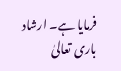فرمایا ہے۔ ارشاد باری تعالیٰ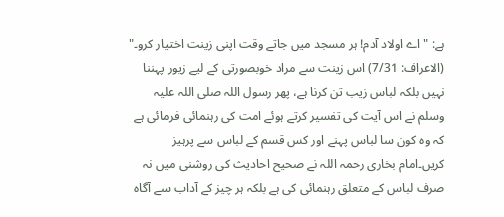ہے: "اے اولاد آدم! ہر مسجد میں جاتے وقت اپنی زینت اختیار کرو۔" (الاعراف: 7/31) اس زینت سے مراد خوبصورتی کے لیے زیور پہننا نہیں بلکہ لباس زیب تن کرنا ہے، پھر رسول اللہ صلی اللہ علیہ وسلم نے اس آیت کی تفسیر کرتے ہوئے امت کی رہنمائی فرمائی ہے کہ وہ کون سا لباس پہنے اور کس قسم کے لباس سے پرہیز کریں۔امام بخاری رحمہ اللہ نے صحیح احادیث کی روشنی میں نہ صرف لباس کے متعلق رہنمائی کی ہے بلکہ ہر چیز کے آداب سے آگاہ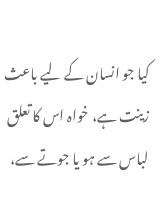کیا جو انسان کے لیے باعث زینت ہے، خواہ اس کا تعلق لباس سے ہو یا جوتے سے،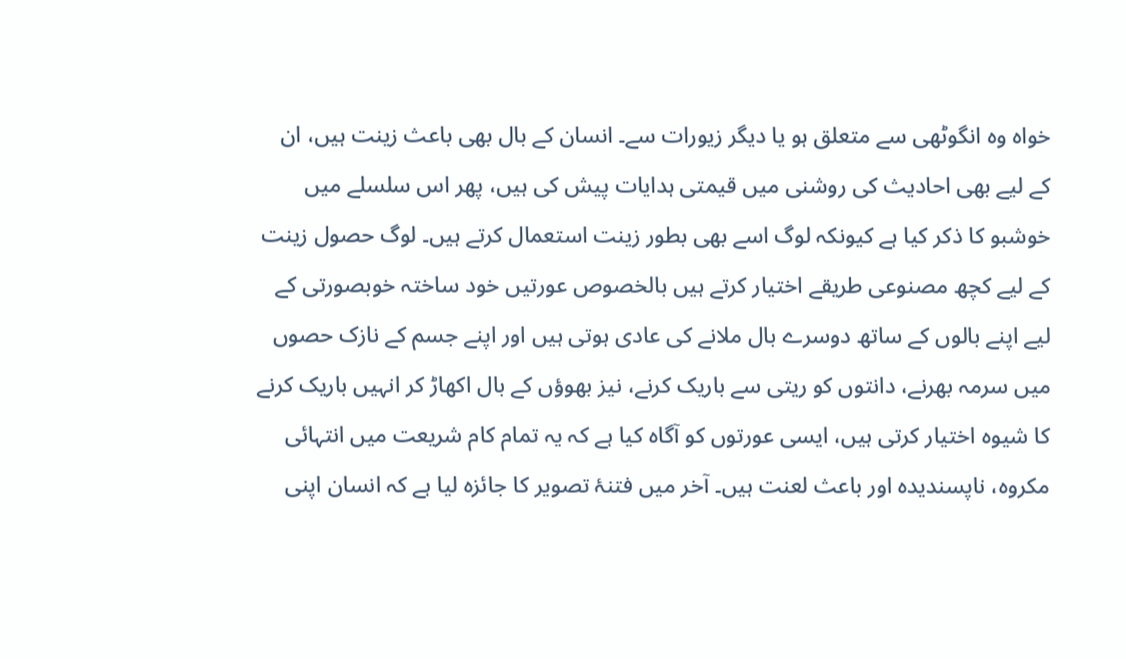خواہ وہ انگوٹھی سے متعلق ہو یا دیگر زیورات سے۔ انسان کے بال بھی باعث زینت ہیں، ان کے لیے بھی احادیث کی روشنی میں قیمتی ہدایات پیش کی ہیں، پھر اس سلسلے میں خوشبو کا ذکر کیا ہے کیونکہ لوگ اسے بھی بطور زینت استعمال کرتے ہیں۔ لوگ حصول زینت کے لیے کچھ مصنوعی طریقے اختیار کرتے ہیں بالخصوص عورتیں خود ساختہ خوبصورتی کے لیے اپنے بالوں کے ساتھ دوسرے بال ملانے کی عادی ہوتی ہیں اور اپنے جسم کے نازک حصوں میں سرمہ بھرنے، دانتوں کو ریتی سے باریک کرنے، نیز بھوؤں کے بال اکھاڑ کر انہیں باریک کرنے کا شیوہ اختیار کرتی ہیں، ایسی عورتوں کو آگاہ کیا ہے کہ یہ تمام کام شریعت میں انتہائی مکروہ، ناپسندیدہ اور باعث لعنت ہیں۔ آخر میں فتنۂ تصویر کا جائزہ لیا ہے کہ انسان اپنی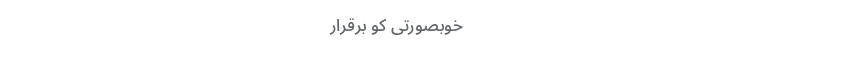خوبصورتی کو برقرار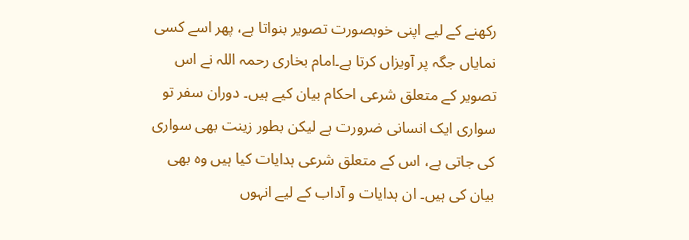رکھنے کے لیے اپنی خوبصورت تصویر بنواتا ہے، پھر اسے کسی نمایاں جگہ پر آویزاں کرتا ہے۔امام بخاری رحمہ اللہ نے اس تصویر کے متعلق شرعی احکام بیان کیے ہیں۔ دوران سفر تو سواری ایک انسانی ضرورت ہے لیکن بطور زینت بھی سواری کی جاتی ہے، اس کے متعلق شرعی ہدایات کیا ہیں وہ بھی بیان کی ہیں۔ ان ہدایات و آداب کے لیے انہوں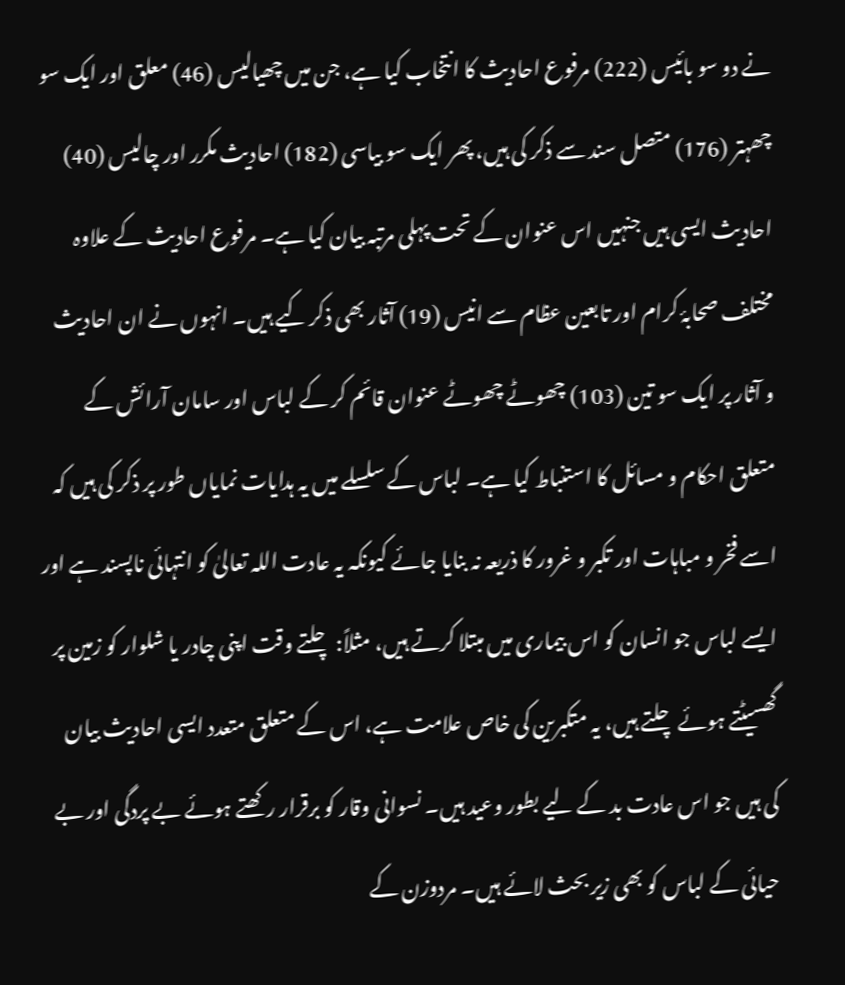نے دو سو بائیس (222) مرفوع احادیث کا انتخاب کیا ہے، جن میں چھیالیس (46) معلق اور ایک سو چھہتر (176) متصل سند سے ذکر کی ہیں، پھر ایک سو بیاسی (182) احادیث مکرر اور چالیس (40) احادیث ایسی ہیں جنہیں اس عنوان کے تحت پہلی مرتبہ بیان کیا ہے۔ مرفوع احادیث کے علاوہ مختلف صحابۂ کرام اور تابعین عظام سے انیس (19) آثار بھی ذکر کیے ہیں۔ انہوں نے ان احادیث و آثار پر ایک سو تین (103) چھوٹے چھوٹے عنوان قائم کر کے لباس اور سامان آرائش کے متعلق احکام و مسائل کا استنباط کیا ہے۔ لباس کے سلسلے میں یہ ہدایات نمایاں طور پر ذکر کی ہیں کہ اسے فخر و مباہات اور تکبر و غرور کا ذریعہ نہ بنایا جائے کیونکہ یہ عادت اللہ تعالیٰ کو انتہائی ناپسند ہے اور ایسے لباس جو انسان کو اس بیماری میں مبتلا کرتے ہیں، مثلاً: چلتے وقت اپنی چادر یا شلوار کو زمین پر گھسیٹتے ہوئے چلتے ہیں، یہ متکبرین کی خاص علامت ہے، اس کے متعلق متعدد ایسی احادیث بیان کی ہیں جو اس عادت بد کے لیے بطور وعید ہیں۔ نسوانی وقار کو برقرار رکھتے ہوئے بے پردگی اور بے حیائی کے لباس کو بھی زیر بحث لائے ہیں۔ مردوزن کے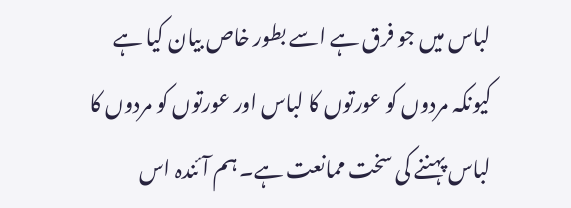لباس میں جو فرق ہے اسے بطور خاص بیان کیا ہے کیونکہ مردوں کو عورتوں کا لباس اور عورتوں کو مردوں کا لباس پہننے کی سخت ممانعت ہے۔ ہم آئندہ اس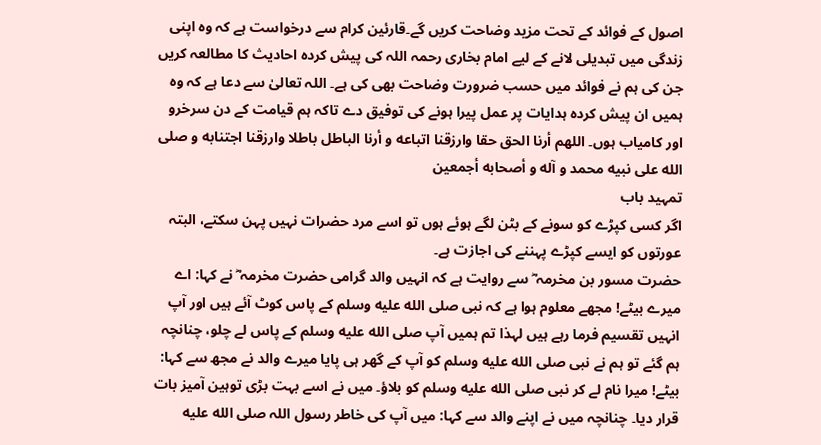اصول کے فوائد کے تحت مزید وضاحت کریں گے۔قارئین کرام سے درخواست ہے کہ وہ اپنی زندگی میں تبدیلی لانے کے لیے امام بخاری رحمہ اللہ کی پیش کردہ احادیث کا مطالعہ کریں جن کی ہم نے فوائد میں حسب ضرورت وضاحت بھی کی ہے۔ اللہ تعالیٰ سے دعا ہے کہ وہ ہمیں ان پیش کردہ ہدایات پر عمل پیرا ہونے کی توفیق دے تاکہ ہم قیامت کے دن سرخرو اور کامیاب ہوں۔ اللهم أرنا الحق حقا وارزقنا اتباعه و أرنا الباطل باطلا وارزقنا اجتنابه و صلی الله علی نبيه محمد و آله و أصحابه أجمعين
تمہید باب
اگر کسی کپڑے کو سونے کے بٹن لگے ہوئے ہوں تو اسے مرد حضرات نہیں پہن سکتے، البتہ عورتوں کو ایسے کپڑے پہننے کی اجازت ہے۔
حضرت مسور بن مخرمہ ؓ سے روایت ہے کہ انہیں والد گرامی حضرت مخرمہ ؓ نے کہا: اے میرے بیٹے! مجھے معلوم ہوا ہے کہ نبی صلى الله عليه وسلم کے پاس کوٹ آئے ہیں اور آپ انہیں تقسیم فرما رہے ہیں لہذا تم ہمیں آپ صلى الله عليه وسلم کے پاس لے چلو، چنانچہ ہم گئے تو ہم نے نبی صلى الله عليه وسلم کو آپ کے گھر ہی پایا میرے والد نے مجھ سے کہا: بیٹے! میرا نام لے کر نبی صلى الله عليه وسلم کو بلاؤ۔ میں نے اسے بہت بڑی توہین آمیز بات قرار دیا۔ چنانچہ میں نے اپنے والد سے کہا: میں آپ کی خاطر رسول اللہ صلى الله عليه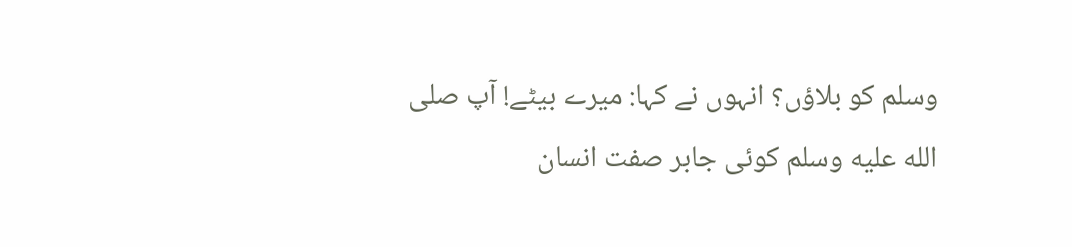وسلم کو بلاؤں؟ انہوں نے کہا: میرے بیٹے! آپ صلى الله عليه وسلم کوئی جابر صفت انسان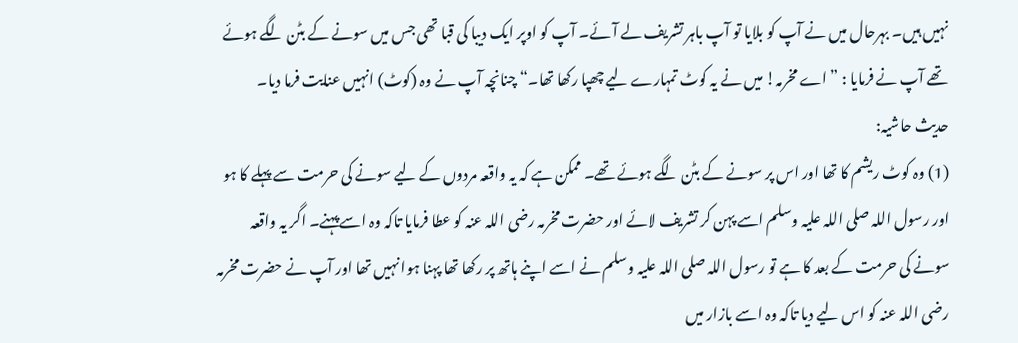نہیں ہیں۔ بہرحال میں نے آپ کو بلایا تو آپ باہر تشریف لے آئے۔ آپ کو اوپر ایک دیبا کی قبا تھی جس میں سونے کے بٹن لگے ہوئے تھے آپ نے فرمایا : ”اے مخرمہ! میں نے یہ کوٹ تمہارے لیے چھپا رکھا تھا۔“ چنانچہ آپ نے وہ (کوٹ) انہیں عنایت فرما دیا۔
حدیث حاشیہ:
(1) وہ کوٹ ریشم کا تھا اور اس پر سونے کے بٹن لگے ہوئے تھے۔ ممکن ہے کہ یہ واقعہ مردوں کے لیے سونے کی حرمت سے پہلے کا ہو اور رسول اللہ صلی اللہ علیہ وسلم اسے پہن کر تشریف لائے اور حضرت مخرمہ رضی اللہ عنہ کو عطا فرمایا تاکہ وہ اسے پہنے۔ اگر یہ واقعہ سونے کی حرمت کے بعد کا ہے تو رسول اللہ صلی اللہ علیہ وسلم نے اسے اپنے ہاتھ پر رکھا تھا پہنا ہوا نہیں تھا اور آپ نے حضرت مخرمہ رضی اللہ عنہ کو اس لیے دیا تاکہ وہ اسے بازار میں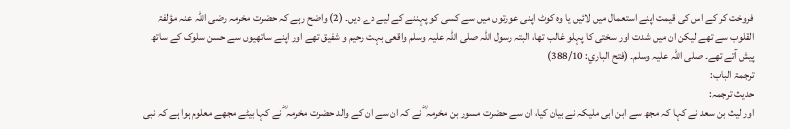فروخت کر کے اس کی قیمت اپنے استعمال میں لائیں یا وہ کوٹ اپنی عورتوں میں سے کسی کو پہننے کے لیے دے دیں۔ (2) واضح رہے کہ حضرت مخرمہ رضی اللہ عنہ مؤلفۃ القلوب سے تھے لیکن ان میں شدت اور سختی کا پہلو غالب تھا، البتہ رسول اللہ صلی اللہ علیہ وسلم واقعی بہت رحیم و شفیق تھے اور اپنے ساتھیوں سے حسن سلوک کے ساتھ پیش آتے تھے۔ صلی اللہ علیہ وسلم۔ (فتح الباري: 388/10)
ترجمۃ الباب:
حدیث ترجمہ:
اور لیث بن سعد نے کہا کہ مجھ سے ابن ابی ملیکہ نے بیان کیا، ان سے حضرت مسور بن مخرمہ ؓ نے کہ ان سے ان کے والد حضرت مخرمہ ؓ نے کہا بیٹے مجھے معلوم ہوا ہے کہ نبی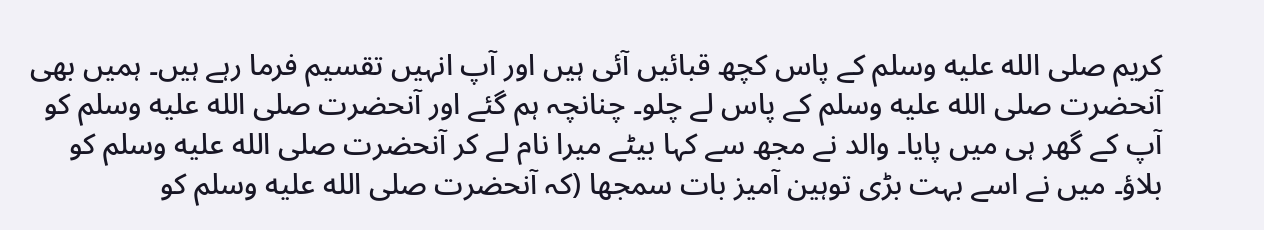کریم صلى الله عليه وسلم کے پاس کچھ قبائیں آئی ہیں اور آپ انہیں تقسیم فرما رہے ہیں۔ ہمیں بھی آنحضرت صلى الله عليه وسلم کے پاس لے چلو۔ چنانچہ ہم گئے اور آنحضرت صلى الله عليه وسلم کو آپ کے گھر ہی میں پایا۔ والد نے مجھ سے کہا بیٹے میرا نام لے کر آنحضرت صلى الله عليه وسلم کو بلاؤ۔ میں نے اسے بہت بڑی توہین آمیز بات سمجھا (کہ آنحضرت صلى الله عليه وسلم کو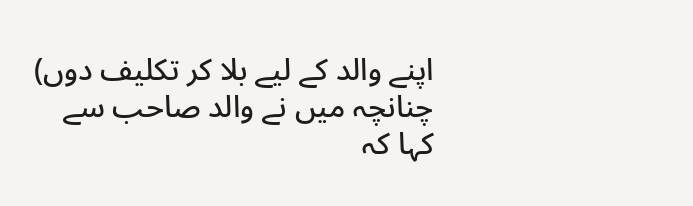اپنے والد کے لیے بلا کر تکلیف دوں) چنانچہ میں نے والد صاحب سے کہا کہ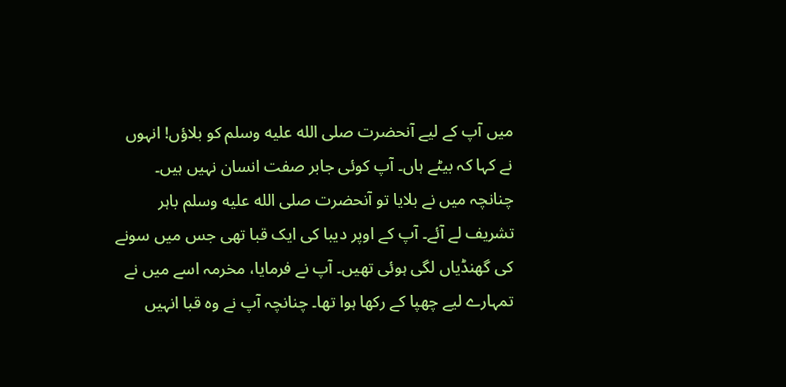میں آپ کے لیے آنحضرت صلى الله عليه وسلم کو بلاؤں! انہوں نے کہا کہ بیٹے ہاں۔ آپ کوئی جابر صفت انسان نہیں ہیں۔ چنانچہ میں نے بلایا تو آنحضرت صلى الله عليه وسلم باہر تشریف لے آئے۔ آپ کے اوپر دیبا کی ایک قبا تھی جس میں سونے کی گھنڈیاں لگی ہوئی تھیں۔ آپ نے فرمایا، مخرمہ اسے میں نے تمہارے لیے چھپا کے رکھا ہوا تھا۔ چنانچہ آپ نے وہ قبا انہیں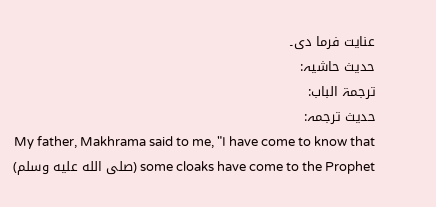عنایت فرما دی۔
حدیث حاشیہ:
ترجمۃ الباب:
حدیث ترجمہ:
My father, Makhrama said to me, "I have come to know that some cloaks have come to the Prophet (صلى الله عليه وسلم)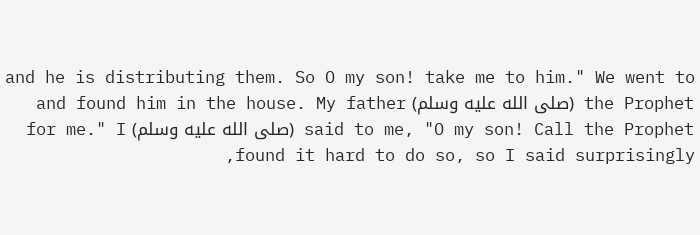and he is distributing them. So O my son! take me to him." We went to the Prophet (صلى الله عليه وسلم) and found him in the house. My father said to me, "O my son! Call the Prophet (صلى الله عليه وسلم) for me." I found it hard to do so, so I said surprisingly,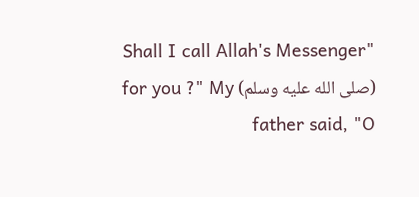"Shall I call Allah's Messenger (صلى الله عليه وسلم) for you ?" My father said, "O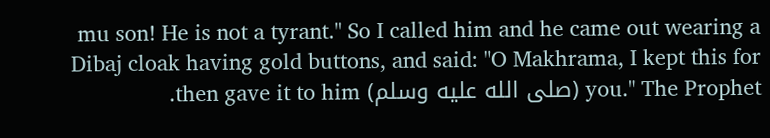mu son! He is not a tyrant." So I called him and he came out wearing a Dibaj cloak having gold buttons, and said: "O Makhrama, I kept this for you." The Prophet (صلى الله عليه وسلم) then gave it to him.